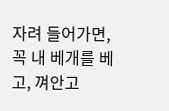자려 들어가면, 꼭 내 베개를 베고, 껴안고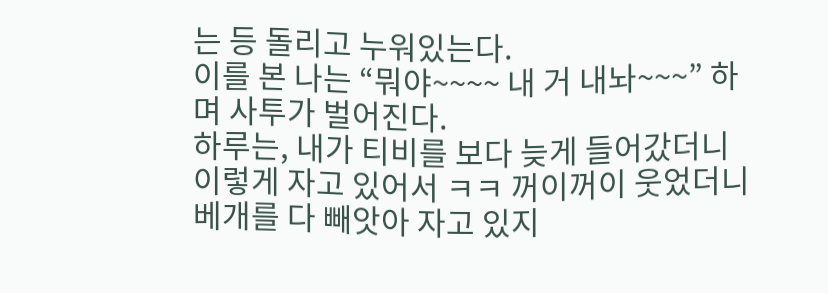는 등 돌리고 누워있는다.
이를 본 나는 “뭐야~~~~ 내 거 내놔~~~” 하며 사투가 벌어진다.
하루는, 내가 티비를 보다 늦게 들어갔더니 이렇게 자고 있어서 ㅋㅋ 꺼이꺼이 웃었더니
베개를 다 빼앗아 자고 있지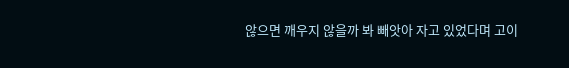않으면 깨우지 않을까 봐 빼앗아 자고 있었다며 고이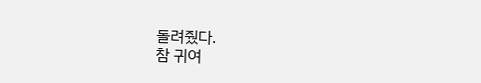돌려줬다.
참 귀여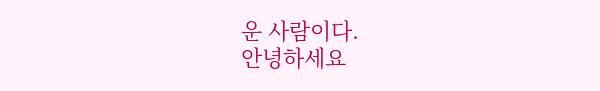운 사람이다.
안녕하세요